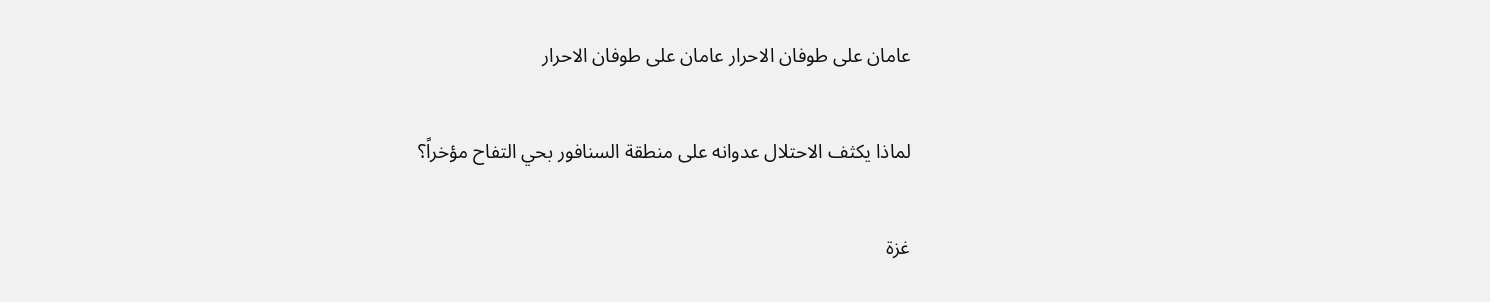عامان على طوفان الاحرار عامان على طوفان الاحرار

لماذا يكثف الاحتلال عدوانه على منطقة السنافور بحي التفاح مؤخراً؟

غزة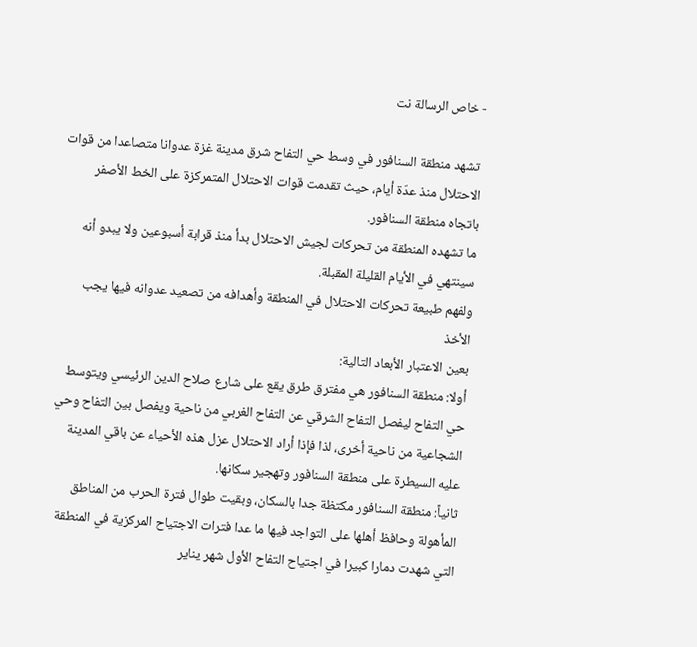- خاص الرسالة نت

 تشهد منطقة السنافور في وسط حي التفاح شرق مدينة غزة عدوانا متصاعدا من قوات الاحتلال منذ عدّة أيام، حيث تقدمت قوات الاحتلال المتمركزة على الخط الأصفر باتجاه منطقة السنافور.
ما تشهده المنطقة من تحركات لجيش الاحتلال بدأ منذ قرابة أسبوعين ولا يبدو أنه سينتهي في الأيام القليلة المقبلة.
ولفهم طبيعة تحركات الاحتلال في المنطقة وأهدافه من تصعيد عدوانه فيها يجب الأخذ
بعين الاعتبار الأبعاد التالية:
أولا: منطقة السنافور هي مفترق طرق يقع على شارع صلاح الدين الرئيسي ويتوسط حي التفاح ليفصل التفاح الشرقي عن التفاح الغربي من ناحية ويفصل بين التفاح وحي الشجاعية من ناحية أخرى، لذا فإذا أراد الاحتلال عزل هذه الأحياء عن باقي المدينة عليه السيطرة على منطقة السنافور وتهجير سكانها.
ثانياً: منطقة السنافور مكتظة جدا بالسكان، وبقيت طوال فترة الحرب من المناطق المأهولة وحافظ أهلها على التواجد فيها ما عدا فترات الاجتياح المركزية في المنطقة التي شهدت دمارا كبيرا في اجتياح التفاح الأول شهر يناير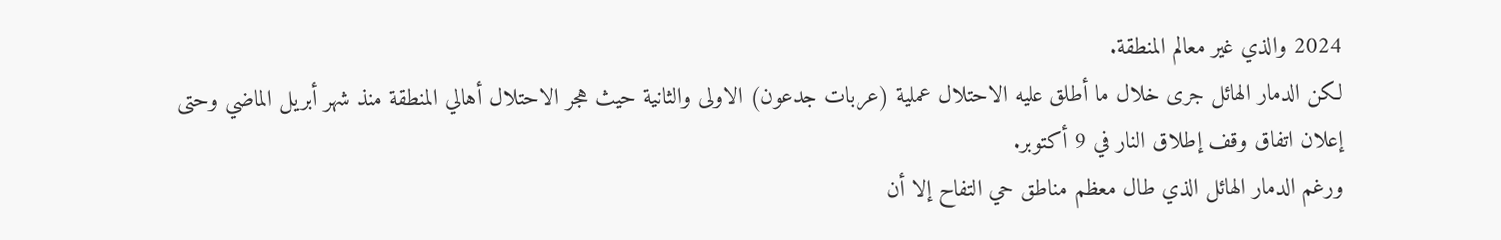2024 والذي غير معالم المنطقة.
لكن الدمار الهائل جرى خلال ما أطلق عليه الاحتلال عملية (عربات جدعون) الاولى والثانية حيث هجر الاحتلال أهالي المنطقة منذ شهر أبريل الماضي وحتى إعلان اتفاق وقف إطلاق النار في 9 أكتوبر.
ورغم الدمار الهائل الذي طال معظم مناطق حي التفاح إلا أن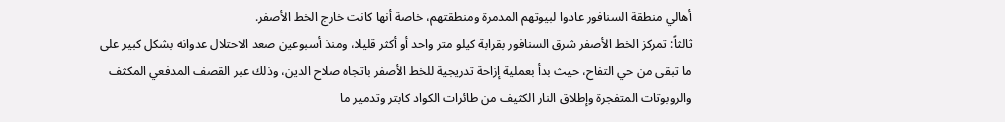أهالي منطقة السنافور عادوا لبيوتهم المدمرة ومنطقتهم، خاصة أنها كانت خارج الخط الأصفر.
ثالثاً: تمركز الخط الأصفر شرق السنافور بقرابة كيلو متر واحد أو أكثر قليلا، ومنذ أسبوعين صعد الاحتلال عدوانه بشكل كبير على ما تبقى من حي التفاح، حيث بدأ بعملية إزاحة تدريجية للخط الأصفر باتجاه صلاح الدين، وذلك عبر القصف المدفعي المكثف والروبوتات المتفجرة وإطلاق النار الكثيف من طائرات الكواد كابتر وتدمير ما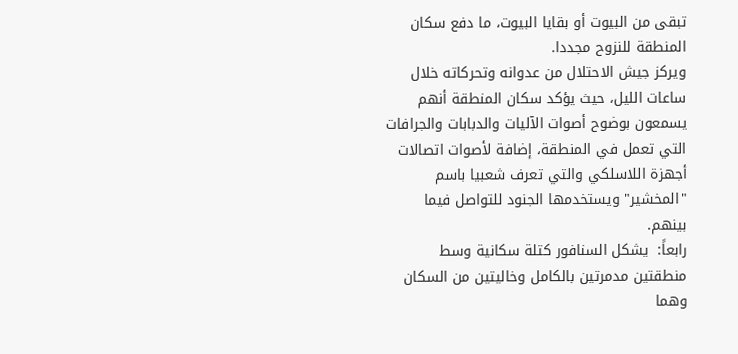تبقى من البيوت أو بقايا البيوت، ما دفع سكان المنطقة للنزوح مجددا.
ويركز جيش الاحتلال من عدوانه وتحركاته خلال ساعات الليل، حيث يؤكد سكان المنطقة أنهم يسمعون بوضوح أصوات الآليات والدبابات والجرافات التي تعمل في المنطقة، إضافة لأصوات اتصالات أجهزة اللاسلكي والتي تعرف شعبيا باسم "المخشير" ويستخدمها الجنود للتواصل فيما بينهم.
رابعاً:  يشكل السنافور كتلة سكانية وسط منطقتين مدمرتين بالكامل وخاليتين من السكان وهما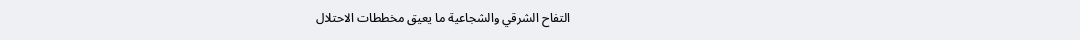التفاح الشرقي والشجاعية ما يعيق مخططات الاحتلال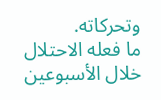وتحركاته.
ما فعله الاحتلال خلال الأسبوعين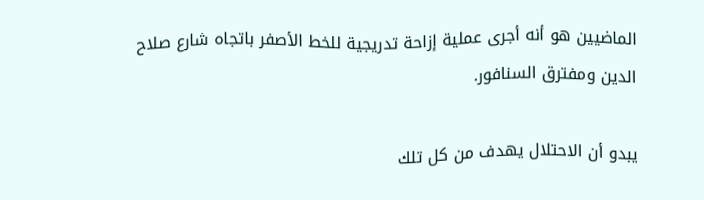الماضيين هو أنه أجرى عملية إزاحة تدريجية للخط الأصفر باتجاه شارع صلاح الدين ومفترق السنافور.

يبدو أن الاحتلال يهدف من كل تلك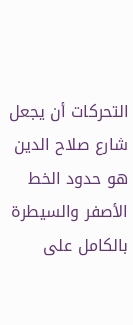التحركات أن يجعل شارع صلاح الدين هو حدود الخط الأصفر والسيطرة بالكامل على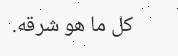كل ما هو شرقه.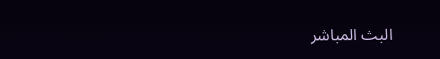البث المباشر